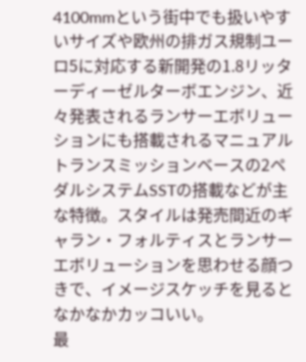4100mmという街中でも扱いやすいサイズや欧州の排ガス規制ユーロ5に対応する新開発の1.8リッターディーゼルターボエンジン、近々発表されるランサーエボリューションにも搭載されるマニュアルトランスミッションベースの2ペダルシステムSSTの搭載などが主な特徴。スタイルは発売間近のギャラン・フォルティスとランサーエボリューションを思わせる顔つきで、イメージスケッチを見るとなかなかカッコいい。
最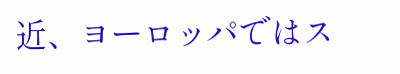近、ヨーロッパではス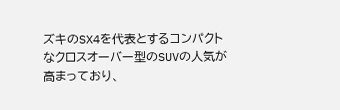ズキのSX4を代表とするコンパクトなクロスオーバー型のSUVの人気が高まっており、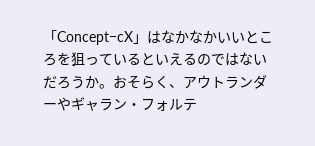「Concept−cX」はなかなかいいところを狙っているといえるのではないだろうか。おそらく、アウトランダーやギャラン・フォルテ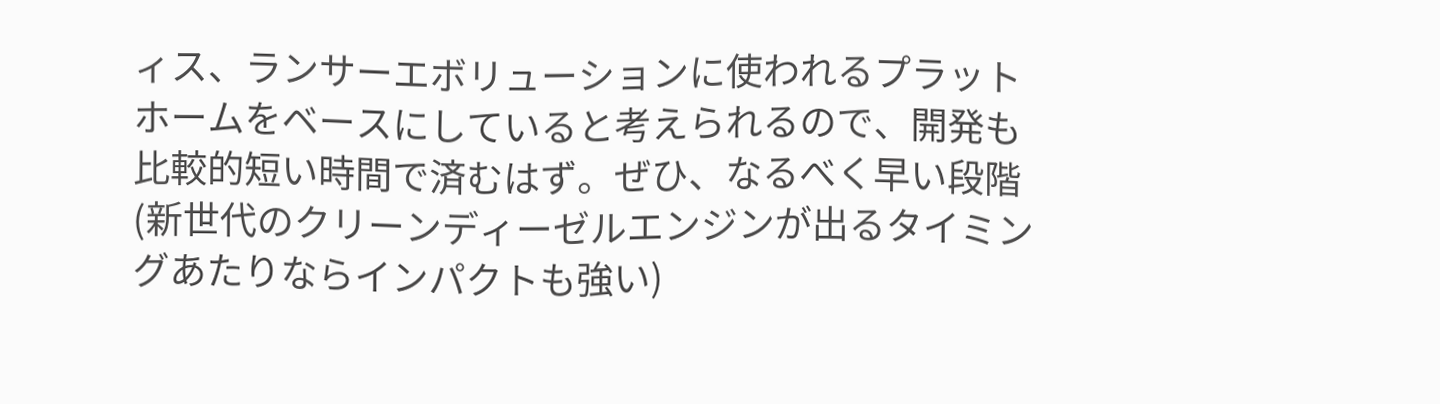ィス、ランサーエボリューションに使われるプラットホームをベースにしていると考えられるので、開発も比較的短い時間で済むはず。ぜひ、なるべく早い段階(新世代のクリーンディーゼルエンジンが出るタイミングあたりならインパクトも強い)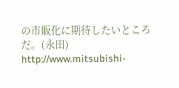の市販化に期待したいところだ。(永田)
http://www.mitsubishi-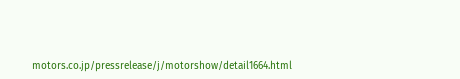motors.co.jp/pressrelease/j/motorshow/detail1664.html